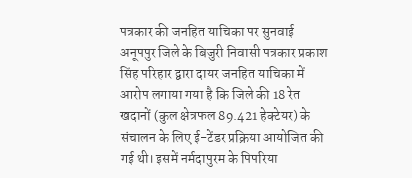पत्रकार की जनहित याचिका पर सुनवाई
अनूपपुर जिले के बिजुरी निवासी पत्रकार प्रकाश सिंह परिहार द्वारा दायर जनहित याचिका में आरोप लगाया गया है कि जिले की 18 रेत खदानों (कुल क्षेत्रफल 89.421 हेक्टेयर) के संचालन के लिए ई-टेंडर प्रक्रिया आयोजित की गई थी। इसमें नर्मदापुरम के पिपरिया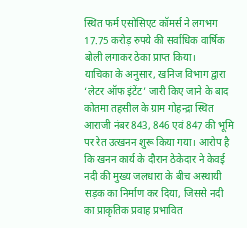स्थित फर्म एसोसिएट कॉमर्स ने लगभग 17.75 करोड़ रुपये की सर्वाधिक वार्षिक बोली लगाकर ठेका प्राप्त किया।
याचिका के अनुसार, खनिज विभाग द्वारा ‘लेटर ऑफ इंटेंट’ जारी किए जाने के बाद कोतमा तहसील के ग्राम गोहन्द्रा स्थित आराजी नंबर 843, 846 एवं 847 की भूमि पर रेत उत्खनन शुरू किया गया। आरोप है कि खनन कार्य के दौरान ठेकेदार ने केवई नदी की मुख्य जलधारा के बीच अस्थायी सड़क का निर्माण कर दिया, जिससे नदी का प्राकृतिक प्रवाह प्रभावित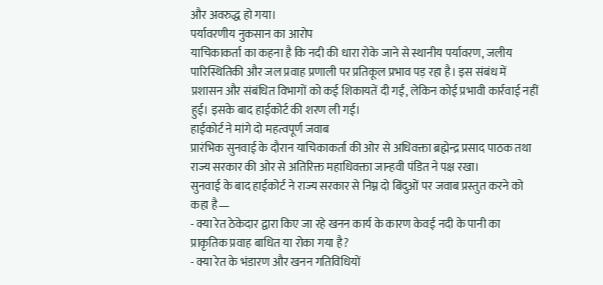और अवरुद्ध हो गया।
पर्यावरणीय नुकसान का आरोप
याचिकाकर्ता का कहना है कि नदी की धारा रोके जाने से स्थानीय पर्यावरण, जलीय पारिस्थितिकी और जल प्रवाह प्रणाली पर प्रतिकूल प्रभाव पड़ रहा है। इस संबंध में प्रशासन और संबंधित विभागों को कई शिकायतें दी गईं, लेकिन कोई प्रभावी कार्रवाई नहीं हुई। इसके बाद हाईकोर्ट की शरण ली गई।
हाईकोर्ट ने मांगे दो महत्वपूर्ण जवाब
प्रारंभिक सुनवाई के दौरान याचिकाकर्ता की ओर से अधिवक्ता ब्रह्मेन्द्र प्रसाद पाठक तथा राज्य सरकार की ओर से अतिरिक्त महाधिवक्ता जान्हवी पंडित ने पक्ष रखा।
सुनवाई के बाद हाईकोर्ट ने राज्य सरकार से निम्न दो बिंदुओं पर जवाब प्रस्तुत करने को कहा है—
- क्या रेत ठेकेदार द्वारा किए जा रहे खनन कार्य के कारण केवई नदी के पानी का प्राकृतिक प्रवाह बाधित या रोका गया है?
- क्या रेत के भंडारण और खनन गतिविधियों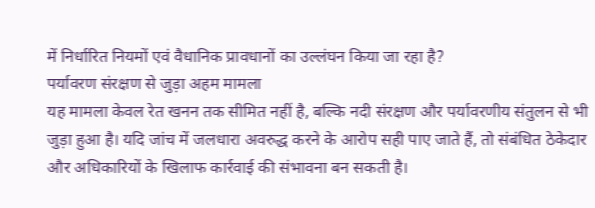में निर्धारित नियमों एवं वैधानिक प्रावधानों का उल्लंघन किया जा रहा है?
पर्यावरण संरक्षण से जुड़ा अहम मामला
यह मामला केवल रेत खनन तक सीमित नहीं है, बल्कि नदी संरक्षण और पर्यावरणीय संतुलन से भी जुड़ा हुआ है। यदि जांच में जलधारा अवरुद्ध करने के आरोप सही पाए जाते हैं, तो संबंधित ठेकेदार और अधिकारियों के खिलाफ कार्रवाई की संभावना बन सकती है।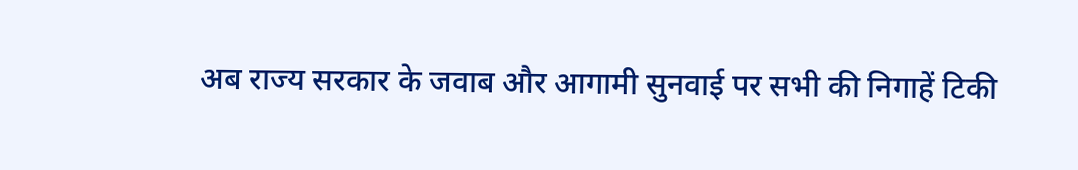अब राज्य सरकार के जवाब और आगामी सुनवाई पर सभी की निगाहें टिकी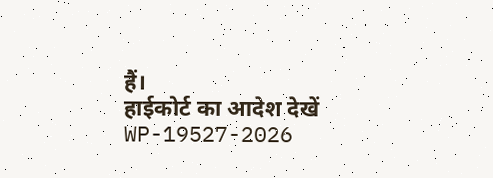हैं।
हाईकोर्ट का आदेश देखें WP-19527-2026